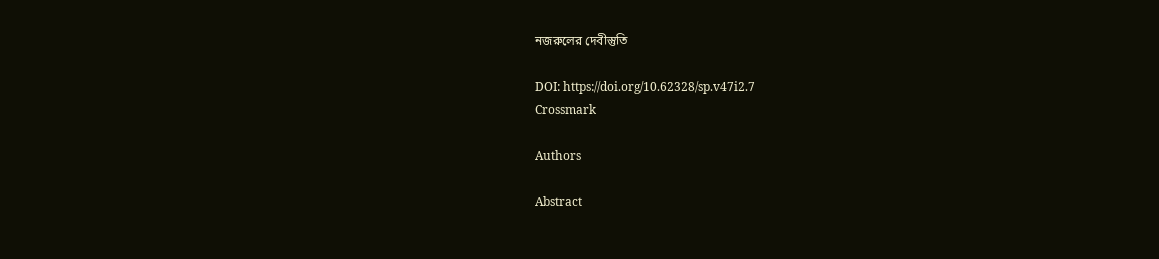নজরুলের দেবীস্তুতি

DOI: https://doi.org/10.62328/sp.v47i2.7
Crossmark

Authors

Abstract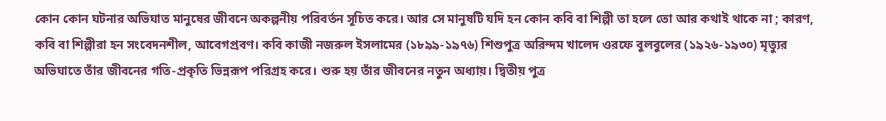কোন কোন ঘটনার অভিঘাত মানুষের জীবনে অকল্পনীয় পরিবর্তন সূচিত করে। আর সে মানুষটি যদি হন কোন কবি বা শিল্পী তা হলে তো আর কথাই থাকে না ; কারণ, কবি বা শিল্পীরা হন সংবেদনশীল, আবেগপ্রবণ। কবি কাজী নজরুল ইসলামের (১৮৯৯-১৯৭৬) শিশুপুত্র অরিন্দম খালেদ ওরফে বুলবুলের (১৯২৬-১৯৩০) মৃত্যুর অভিঘাতে তাঁর জীবনের গতি-প্রকৃতি ভিন্নরূপ পরিগ্রহ করে। শুরু হয় তাঁর জীবনের নতুন অধ্যায়। দ্বিতীয় পুত্র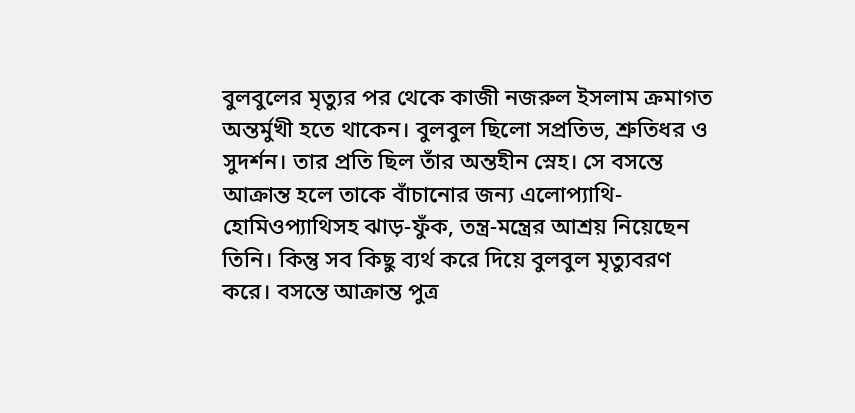বুলবুলের মৃত্যুর পর থেকে কাজী নজরুল ইসলাম ক্রমাগত অন্তর্মুখী হতে থাকেন। বুলবুল ছিলো সপ্রতিভ, শ্রুতিধর ও সুদর্শন। তার প্রতি ছিল তাঁর অন্তহীন স্নেহ। সে বসন্তে আক্রান্ত হলে তাকে বাঁচানোর জন্য এলোপ্যাথি- হোমিওপ্যাথিসহ ঝাড়-ফুঁক, তন্ত্র-মন্ত্রের আশ্রয় নিয়েছেন তিনি। কিন্তু সব কিছু ব্যর্থ করে দিয়ে বুলবুল মৃত্যুবরণ করে। বসন্তে আক্রান্ত পুত্র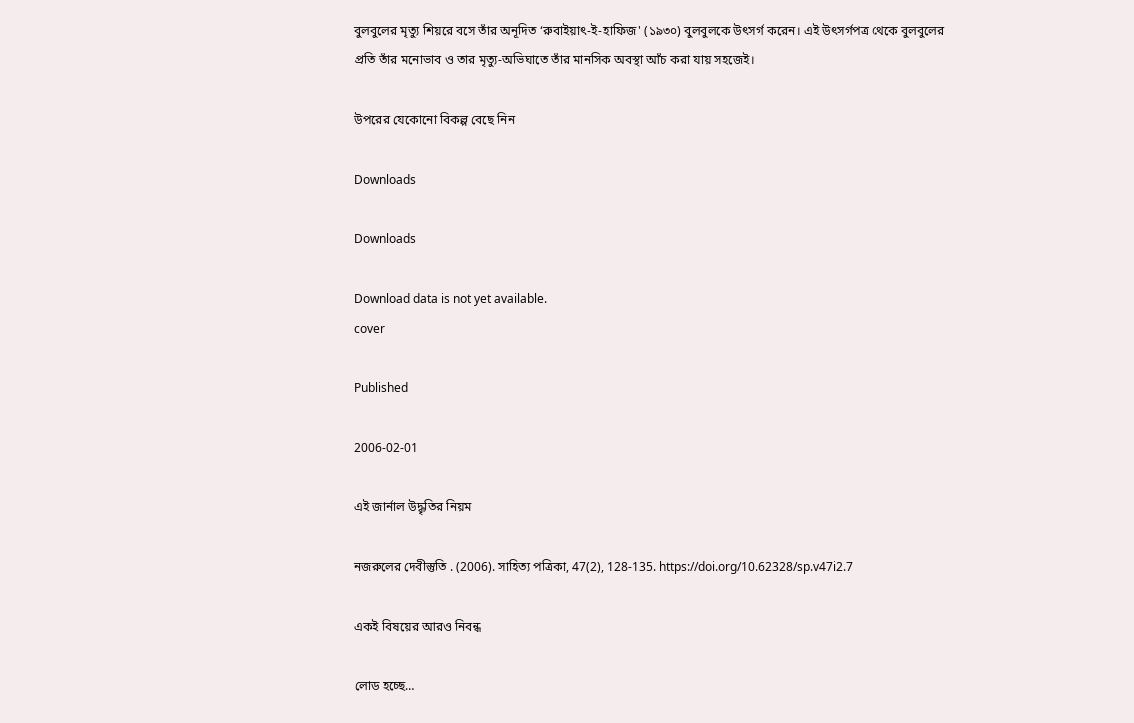বুলবুলের মৃত্যু শিয়রে বসে তাঁর অনূদিত ‘রুবাইয়াৎ-ই-হাফিজ' (১৯৩০) বুলবুলকে উৎসর্গ করেন। এই উৎসর্গপত্র থেকে বুলবুলের প্রতি তাঁর মনোভাব ও তার মৃত্যু-অভিঘাতে তাঁর মানসিক অবস্থা আঁচ করা যায় সহজেই।

উপরের যেকোনো বিকল্প বেছে নিন

Downloads

Downloads

Download data is not yet available.
cover

Published

2006-02-01

এই জার্নাল উদ্ধৃতির নিয়ম

নজরুলের দেবীস্তুতি . (2006). সাহিত্য পত্রিকা, 47(2), 128-135. https://doi.org/10.62328/sp.v47i2.7

একই বিষয়ের আরও নিবন্ধ

লোড হচ্ছে…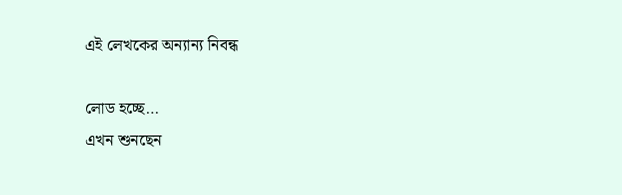এই লেখকের অন্যান্য নিবন্ধ

লোড হচ্ছে…
এখন শুনছেন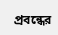প্রবন্ধের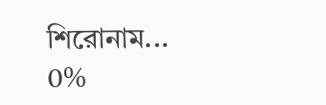শিরোনাম...
0%